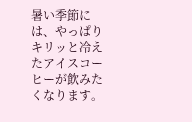暑い季節には、やっぱりキリッと冷えたアイスコーヒーが飲みたくなります。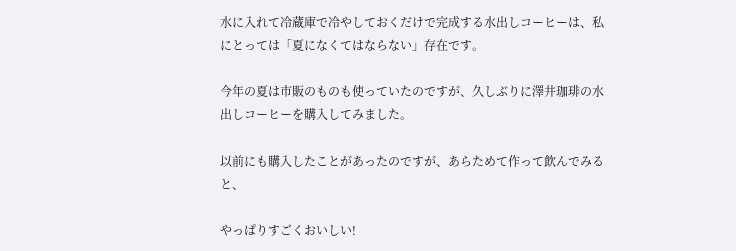水に入れて冷蔵庫で冷やしておくだけで完成する水出しコーヒーは、私にとっては「夏になくてはならない」存在です。

今年の夏は市販のものも使っていたのですが、久しぶりに澤井珈琲の水出しコーヒーを購入してみました。

以前にも購入したことがあったのですが、あらためて作って飲んでみると、

やっぱりすごくおいしい!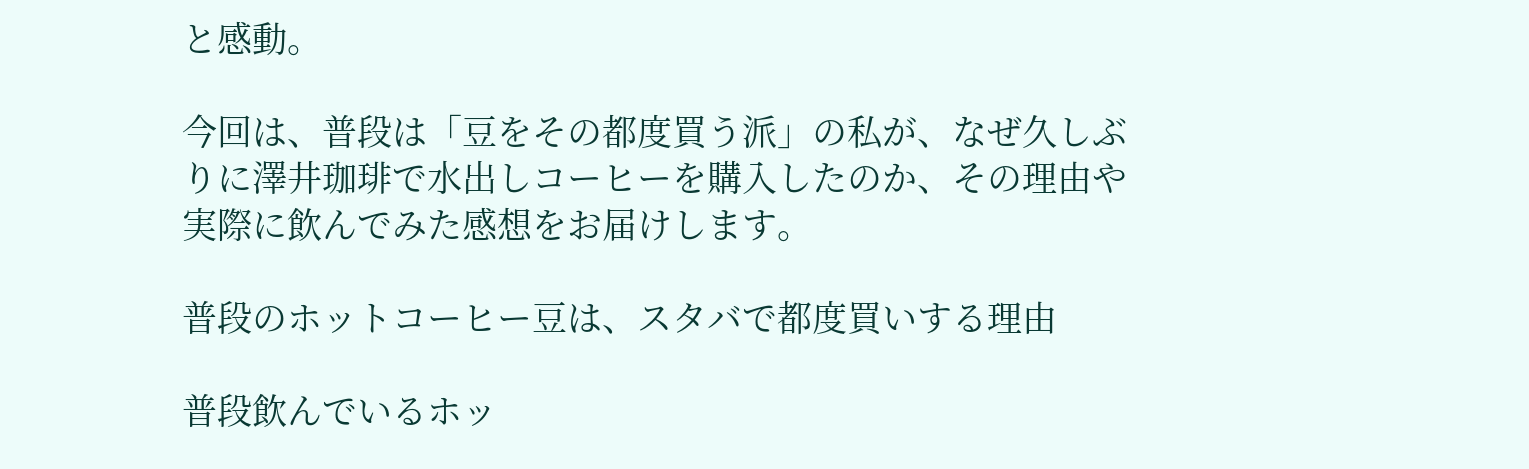と感動。

今回は、普段は「豆をその都度買う派」の私が、なぜ久しぶりに澤井珈琲で水出しコーヒーを購入したのか、その理由や実際に飲んでみた感想をお届けします。

普段のホットコーヒー豆は、スタバで都度買いする理由

普段飲んでいるホッ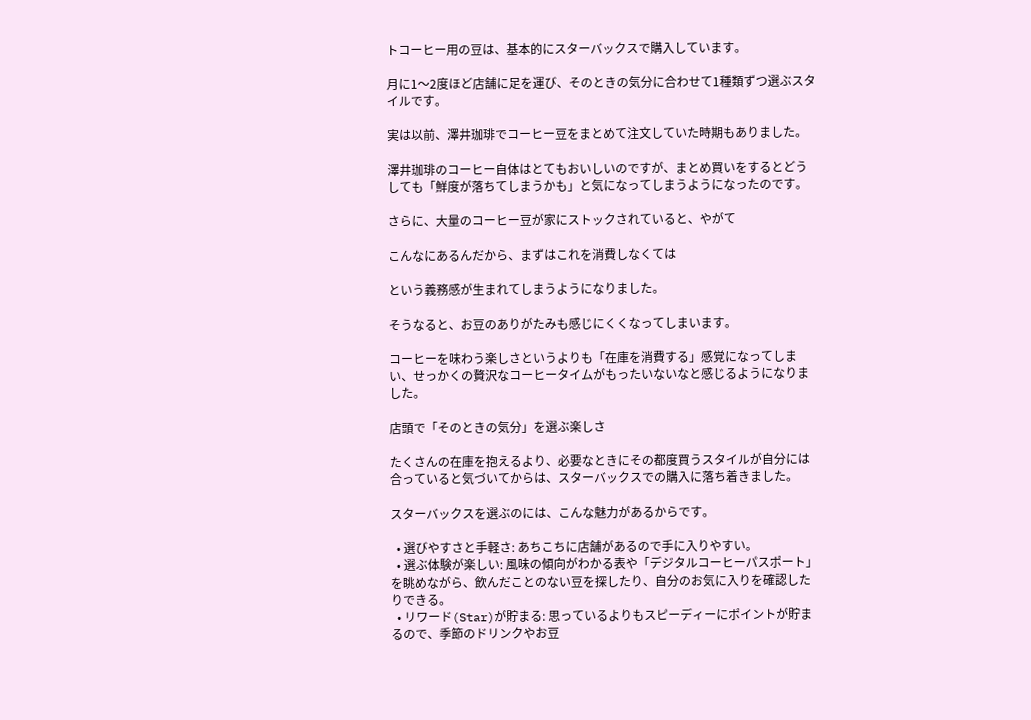トコーヒー用の豆は、基本的にスターバックスで購入しています。

月に1〜2度ほど店舗に足を運び、そのときの気分に合わせて1種類ずつ選ぶスタイルです。

実は以前、澤井珈琲でコーヒー豆をまとめて注文していた時期もありました。

澤井珈琲のコーヒー自体はとてもおいしいのですが、まとめ買いをするとどうしても「鮮度が落ちてしまうかも」と気になってしまうようになったのです。

さらに、大量のコーヒー豆が家にストックされていると、やがて

こんなにあるんだから、まずはこれを消費しなくては

という義務感が生まれてしまうようになりました。

そうなると、お豆のありがたみも感じにくくなってしまいます。

コーヒーを味わう楽しさというよりも「在庫を消費する」感覚になってしまい、せっかくの贅沢なコーヒータイムがもったいないなと感じるようになりました。

店頭で「そのときの気分」を選ぶ楽しさ

たくさんの在庫を抱えるより、必要なときにその都度買うスタイルが自分には合っていると気づいてからは、スターバックスでの購入に落ち着きました。

スターバックスを選ぶのには、こんな魅力があるからです。

  • 選びやすさと手軽さ: あちこちに店舗があるので手に入りやすい。
  • 選ぶ体験が楽しい: 風味の傾向がわかる表や「デジタルコーヒーパスポート」を眺めながら、飲んだことのない豆を探したり、自分のお気に入りを確認したりできる。
  • リワード(Star)が貯まる: 思っているよりもスピーディーにポイントが貯まるので、季節のドリンクやお豆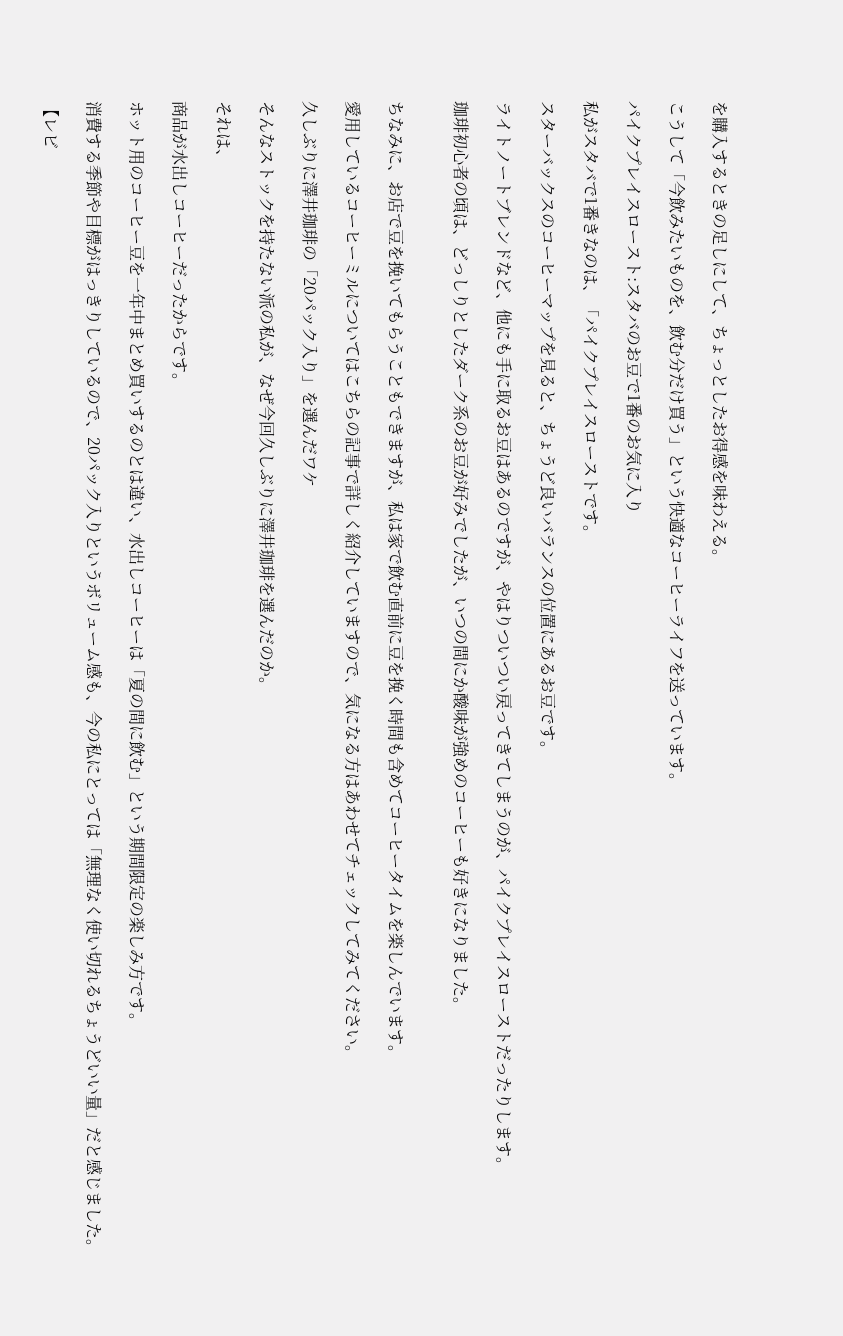を購入するときの足しにして、ちょっとしたお得感を味わえる。

こうして「今飲みたいものを、飲む分だけ買う」という快適なコーヒーライフを送っています。

パイクプレイスロースト:スタバのお豆で1番のお気に入り

私がスタバで1番きなのは、「パイクプレイスローストです。

スターバックスのコーヒーマップを見ると、ちょうど良いバランスの位置にあるお豆です。

ライトノートブレンドなど、他にも手に取るお豆はあるのですが、やはりついつい戻ってきてしまうのが、パイクプレイスローストだったりします。

珈琲初心者の頃は、どっしりとしたダーク系のお豆が好みでしたが、いつの間にか酸味が強めのコーヒーも好きになりました。


ちなみに、お店で豆を挽いてもらうこともできますが、私は家で飲む直前に豆を挽く時間も含めてコーヒータイムを楽しんでいます。

愛用しているコーヒーミルについてはこちらの記事で詳しく紹介していますので、気になる方はあわせてチェックしてみてください。

久しぶりに澤井珈琲の「20パック入り」を選んだワケ

そんなストックを持たない派の私が、なぜ今回久しぶりに澤井珈琲を選んだのか。

それは、

商品が水出しコーヒーだったからです。

ホット用のコーヒー豆を一年中まとめ買いするのとは違い、水出しコーヒーは「夏の間に飲む」という期間限定の楽しみ方です。

消費する季節や目標がはっきりしているので、20パック入りというボリューム感も、今の私にとっては「無理なく使い切れるちょうどいい量」だと感じました。

【レビ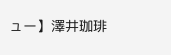ュー】澤井珈琲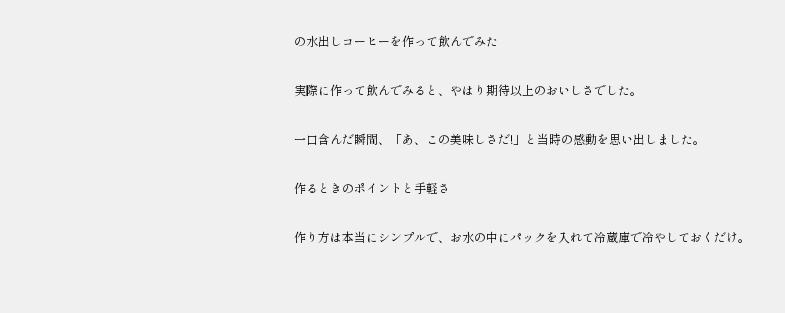の水出しコーヒーを作って飲んでみた

実際に作って飲んでみると、やはり期待以上のおいしさでした。

一口含んだ瞬間、「あ、この美味しさだ!」と当時の感動を思い出しました。

作るときのポイントと手軽さ

作り方は本当にシンプルで、お水の中にパックを入れて冷蔵庫で冷やしておくだけ。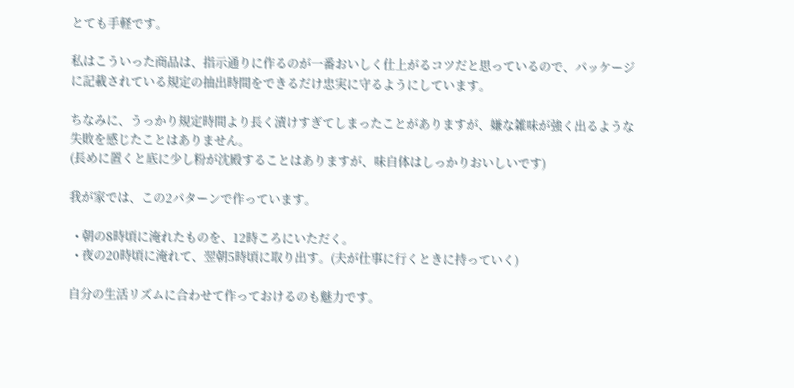とても手軽です。

私はこういった商品は、指示通りに作るのが一番おいしく仕上がるコツだと思っているので、パッケージに記載されている規定の抽出時間をできるだけ忠実に守るようにしています。

ちなみに、うっかり規定時間より長く漬けすぎてしまったことがありますが、嫌な雑味が強く出るような失敗を感じたことはありません。
(長めに置くと底に少し粉が沈殿することはありますが、味自体はしっかりおいしいです)

我が家では、この2パターンで作っています。

  • 朝の8時頃に淹れたものを、12時ころにいただく。
  • 夜の20時頃に淹れて、翌朝5時頃に取り出す。(夫が仕事に行くときに持っていく)

自分の生活リズムに合わせて作っておけるのも魅力です。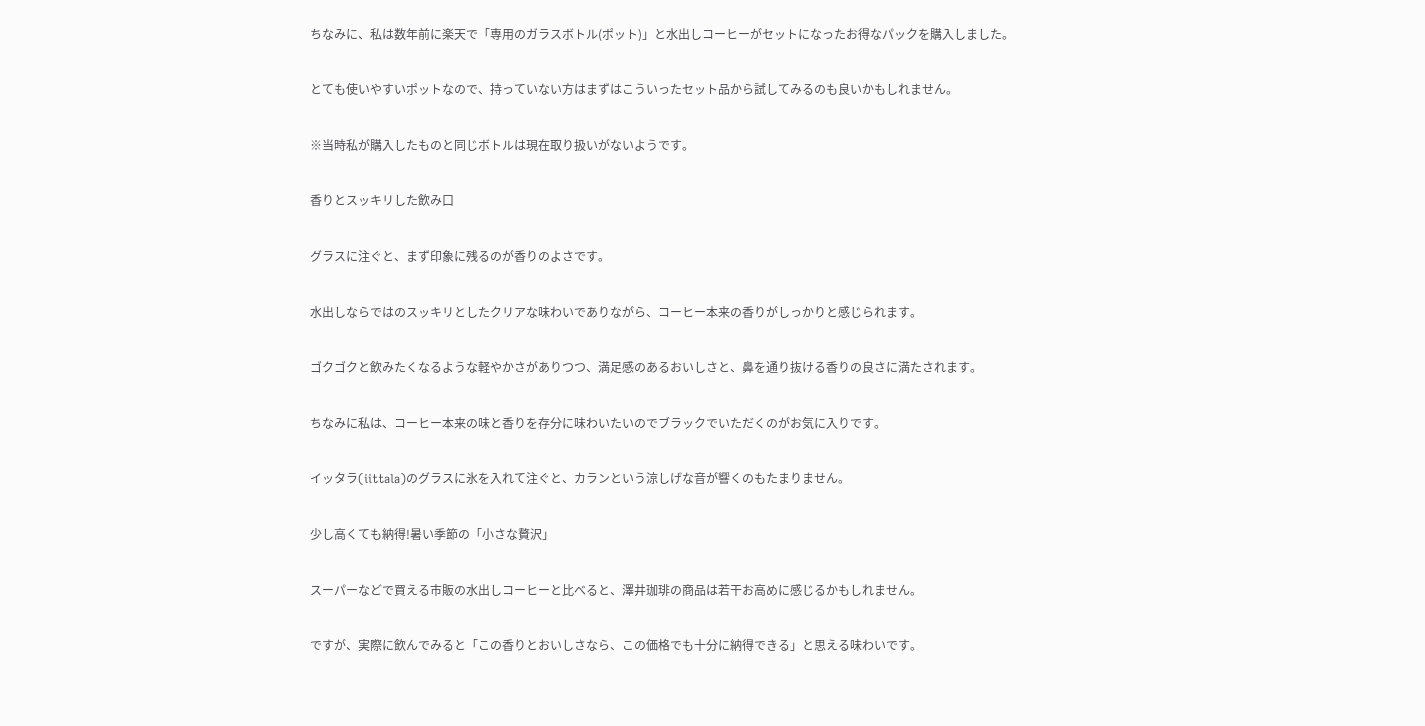ちなみに、私は数年前に楽天で「専用のガラスボトル(ポット)」と水出しコーヒーがセットになったお得なパックを購入しました。

とても使いやすいポットなので、持っていない方はまずはこういったセット品から試してみるのも良いかもしれません。

※当時私が購入したものと同じボトルは現在取り扱いがないようです。

香りとスッキリした飲み口

グラスに注ぐと、まず印象に残るのが香りのよさです。

水出しならではのスッキリとしたクリアな味わいでありながら、コーヒー本来の香りがしっかりと感じられます。

ゴクゴクと飲みたくなるような軽やかさがありつつ、満足感のあるおいしさと、鼻を通り抜ける香りの良さに満たされます。

ちなみに私は、コーヒー本来の味と香りを存分に味わいたいのでブラックでいただくのがお気に入りです。

イッタラ(iittala)のグラスに氷を入れて注ぐと、カランという涼しげな音が響くのもたまりません。

少し高くても納得!暑い季節の「小さな贅沢」

スーパーなどで買える市販の水出しコーヒーと比べると、澤井珈琲の商品は若干お高めに感じるかもしれません。

ですが、実際に飲んでみると「この香りとおいしさなら、この価格でも十分に納得できる」と思える味わいです。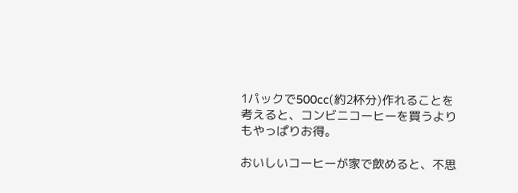1パックで500cc(約2杯分)作れることを考えると、コンビニコーヒーを買うよりもやっぱりお得。

おいしいコーヒーが家で飲めると、不思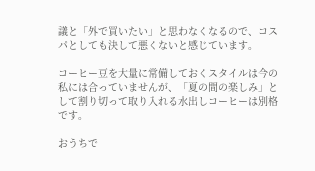議と「外で買いたい」と思わなくなるので、コスパとしても決して悪くないと感じています。

コーヒー豆を大量に常備しておくスタイルは今の私には合っていませんが、「夏の間の楽しみ」として割り切って取り入れる水出しコーヒーは別格です。

おうちで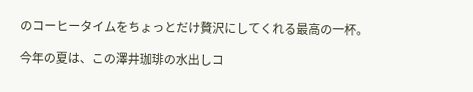のコーヒータイムをちょっとだけ贅沢にしてくれる最高の一杯。

今年の夏は、この澤井珈琲の水出しコ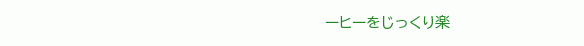ーヒーをじっくり楽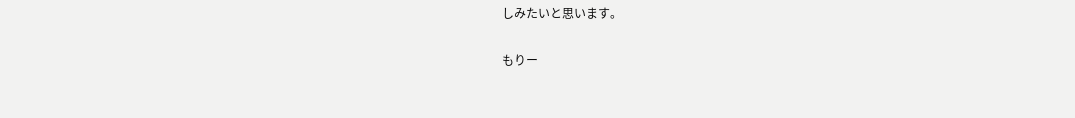しみたいと思います。

もりー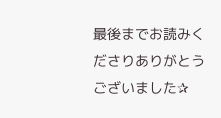最後までお読みくださりありがとうございました✰